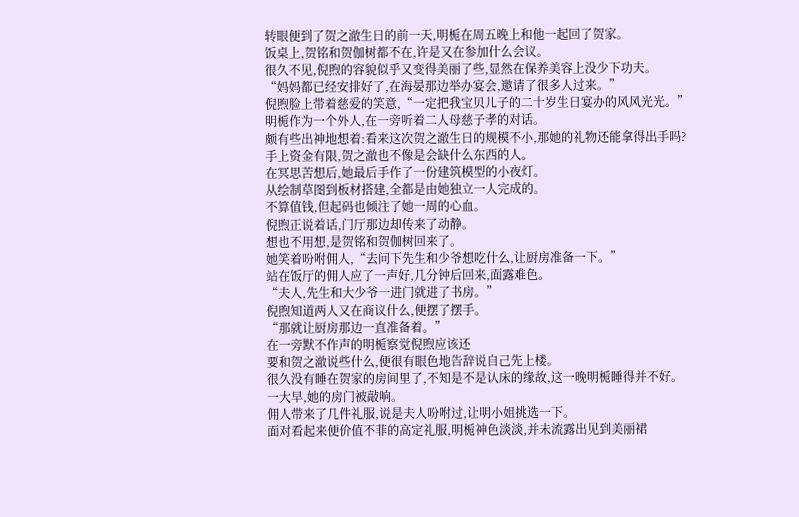转眼便到了贺之澈生日的前一天,明栀在周五晚上和他一起回了贺家。
饭桌上,贺铭和贺伽树都不在,许是又在参加什么会议。
很久不见,倪煦的容貌似乎又变得美丽了些,显然在保养美容上没少下功夫。
“妈妈都已经安排好了,在海晏那边举办宴会,邀请了很多人过来。”
倪煦脸上带着慈爱的笑意,“一定把我宝贝儿子的二十岁生日宴办的风风光光。”
明栀作为一个外人,在一旁听着二人母慈子孝的对话。
颇有些出神地想着:看来这次贺之澈生日的规模不小,那她的礼物还能拿得出手吗?
手上资金有限,贺之澈也不像是会缺什么东西的人。
在冥思苦想后,她最后手作了一份建筑模型的小夜灯。
从绘制草图到板材搭建,全都是由她独立一人完成的。
不算值钱,但起码也倾注了她一周的心血。
倪煦正说着话,门厅那边却传来了动静。
想也不用想,是贺铭和贺伽树回来了。
她笑着吩咐佣人,“去问下先生和少爷想吃什么,让厨房准备一下。”
站在饭厅的佣人应了一声好,几分钟后回来,面露难色。
“夫人,先生和大少爷一进门就进了书房。”
倪煦知道两人又在商议什么,便摆了摆手。
“那就让厨房那边一直准备着。”
在一旁默不作声的明栀察觉倪煦应该还
要和贺之澈说些什么,便很有眼色地告辞说自己先上楼。
很久没有睡在贺家的房间里了,不知是不是认床的缘故,这一晚明栀睡得并不好。
一大早,她的房门被敲响。
佣人带来了几件礼服,说是夫人吩咐过,让明小姐挑选一下。
面对看起来便价值不菲的高定礼服,明栀神色淡淡,并未流露出见到美丽裙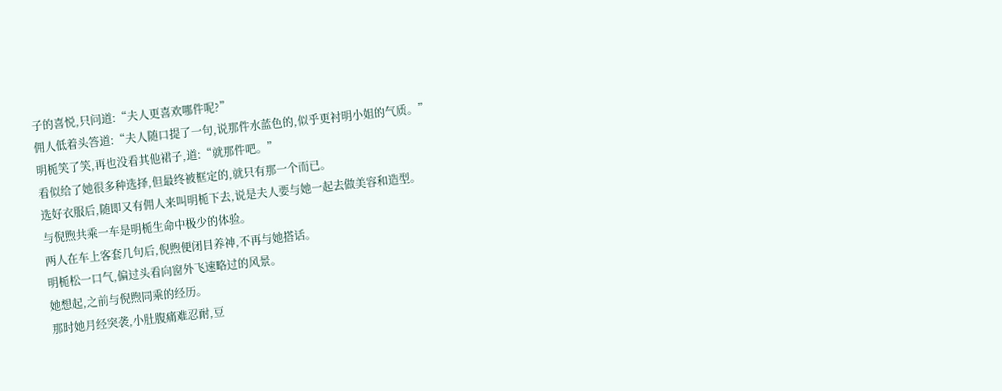子的喜悦,只问道:“夫人更喜欢哪件呢?”
佣人低着头答道:“夫人随口提了一句,说那件水蓝色的,似乎更衬明小姐的气质。”
明栀笑了笑,再也没看其他裙子,道:“就那件吧。”
看似给了她很多种选择,但最终被框定的,就只有那一个而已。
选好衣服后,随即又有佣人来叫明栀下去,说是夫人要与她一起去做美容和造型。
与倪煦共乘一车是明栀生命中极少的体验。
两人在车上客套几句后,倪煦便闭目养神,不再与她搭话。
明栀松一口气,偏过头看向窗外飞速略过的风景。
她想起,之前与倪煦同乘的经历。
那时她月经突袭,小肚腹痛难忍耐,豆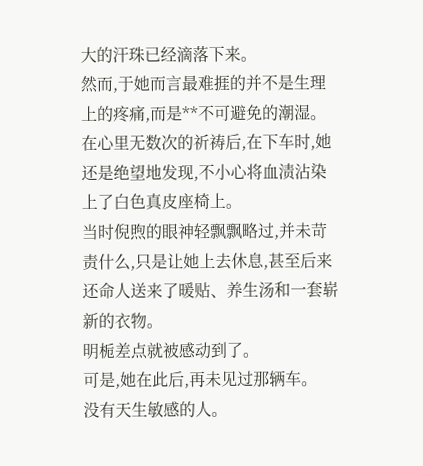大的汗珠已经滴落下来。
然而,于她而言最难捱的并不是生理上的疼痛,而是**不可避免的潮湿。
在心里无数次的祈祷后,在下车时,她还是绝望地发现,不小心将血渍沾染上了白色真皮座椅上。
当时倪煦的眼神轻飘飘略过,并未苛责什么,只是让她上去休息,甚至后来还命人送来了暖贴、养生汤和一套崭新的衣物。
明栀差点就被感动到了。
可是,她在此后,再未见过那辆车。
没有天生敏感的人。